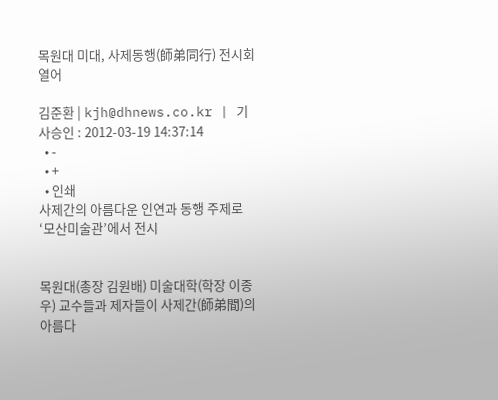목원대 미대, 사제동행(師弟同行) 전시회 열어

김준환 | kjh@dhnews.co.kr | 기사승인 : 2012-03-19 14:37:14
  • -
  • +
  • 인쇄
사제간의 아름다운 인연과 동행 주제로 ‘모산미술관’에서 전시


목원대(총장 김원배) 미술대학(학장 이종우) 교수들과 제자들이 사제간(師弟間)의 아름다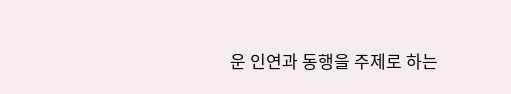운 인연과 동행을 주제로 하는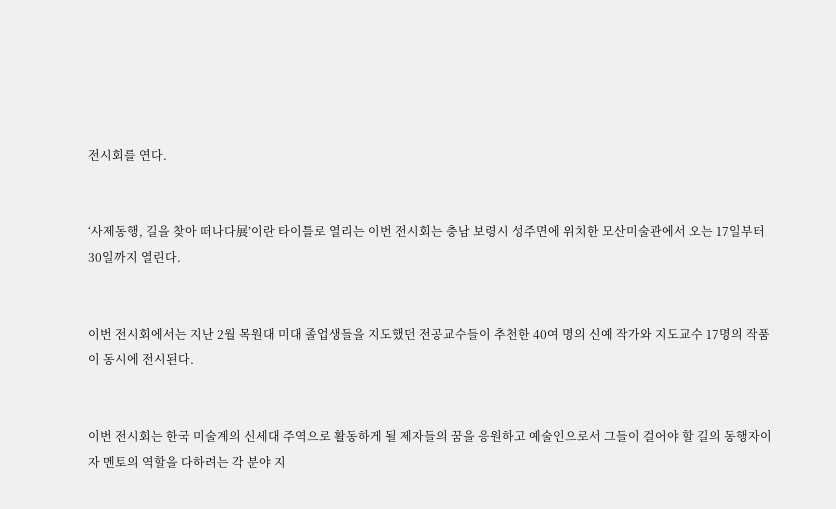전시회를 연다.


‘사제동행, 길을 찾아 떠나다展’이란 타이틀로 열리는 이번 전시회는 충남 보령시 성주면에 위치한 모산미술관에서 오는 17일부터 30일까지 열린다.


이번 전시회에서는 지난 2월 목원대 미대 졸업생들을 지도했던 전공교수들이 추천한 40여 명의 신예 작가와 지도교수 17명의 작품이 동시에 전시된다.


이번 전시회는 한국 미술계의 신세대 주역으로 활동하게 될 제자들의 꿈을 응원하고 예술인으로서 그들이 걸어야 할 길의 동행자이자 멘토의 역할을 다하려는 각 분야 지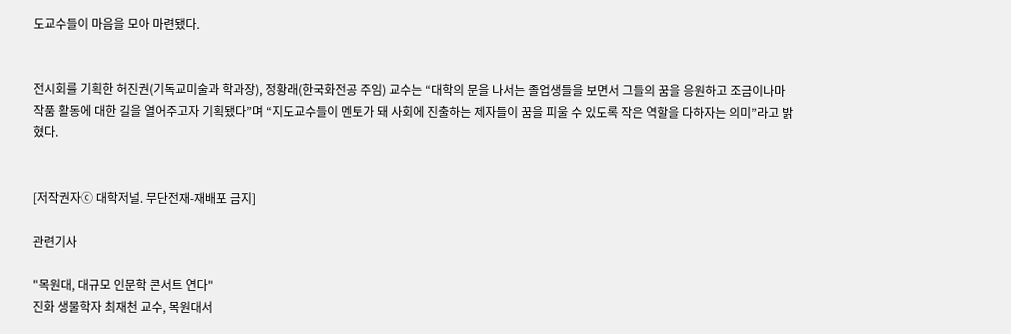도교수들이 마음을 모아 마련됐다.


전시회를 기획한 허진권(기독교미술과 학과장), 정황래(한국화전공 주임) 교수는 “대학의 문을 나서는 졸업생들을 보면서 그들의 꿈을 응원하고 조금이나마 작품 활동에 대한 길을 열어주고자 기획됐다”며 “지도교수들이 멘토가 돼 사회에 진출하는 제자들이 꿈을 피울 수 있도록 작은 역할을 다하자는 의미”라고 밝혔다.


[저작권자ⓒ 대학저널. 무단전재-재배포 금지]

관련기사

"목원대, 대규모 인문학 콘서트 연다"
진화 생물학자 최재천 교수, 목원대서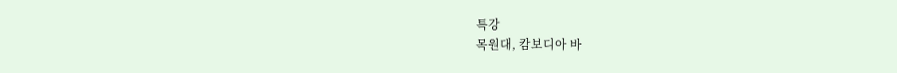특강
목원대, 캄보디아 바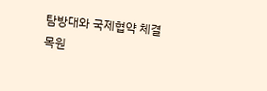탐방대와 국제협약 체결
목원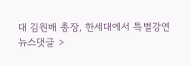대 김원배 총장, 한세대에서 특별강연
뉴스댓글 >